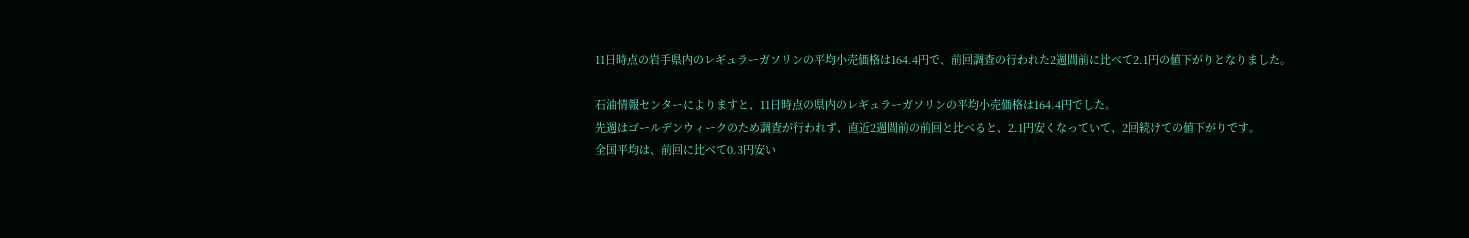11日時点の岩手県内のレギュラーガソリンの平均小売価格は164.4円で、前回調査の行われた2週間前に比べて2.1円の値下がりとなりました。

石油情報センターによりますと、11日時点の県内のレギュラーガソリンの平均小売価格は164.4円でした。
先週はゴールデンウィークのため調査が行われず、直近2週間前の前回と比べると、2.1円安くなっていて、2回続けての値下がりです。
全国平均は、前回に比べて0.3円安い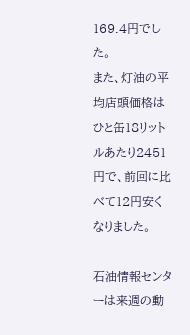169.4円でした。
また、灯油の平均店頭価格はひと缶18リットルあたり2451円で、前回に比べて12円安くなりました。

石油情報センターは来週の動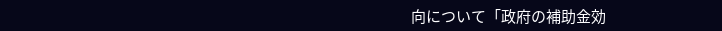向について「政府の補助金効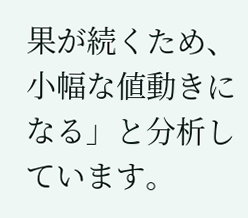果が続くため、小幅な値動きになる」と分析しています。